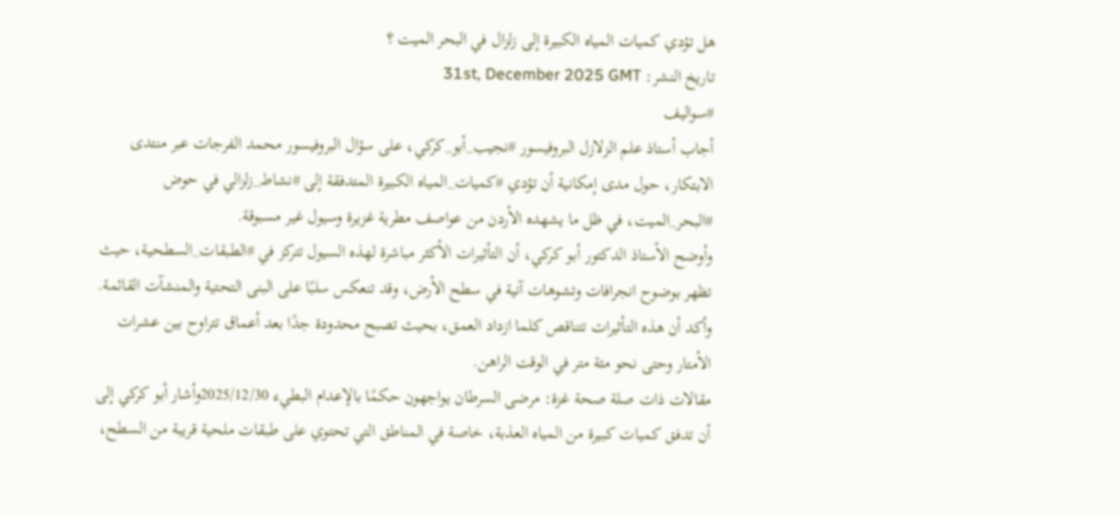هل تؤدي كميات المياه الكبيرة إلى زلزال في البحر الميت ؟
تاريخ النشر: 31st, December 2025 GMT
#سواليف
أجاب أستاذ علم الزلازل البروفيسور #نجيب_أبو_كركي، على سؤال البروفيسور محمد الفرجات عبر منتدى الابتكار، حول مدى إمكانية أن تؤدي #كميات_المياه الكبيرة المتدفقة إلى #نشاط_زلزالي في حوض #البحر_الميت، في ظل ما يشهده الأردن من عواصف مطرية غزيرة وسيول غير مسبوقة.
وأوضح الأستاذ الدكتور أبو كركي، أن التأثيرات الأكثر مباشرة لهذه السيول تتركز في #الطبقات_السطحية، حيث تظهر بوضوح انجرافات وتشوهات آنية في سطح الأرض، وقد تنعكس سلبًا على البنى التحتية والمنشآت القائمة.
وأكد أن هذه التأثيرات تتناقص كلما ازداد العمق، بحيث تصبح محدودة جدًا بعد أعماق تتراوح بين عشرات الأمتار وحتى نحو مئة متر في الوقت الراهن.
مقالات ذات صلة صحة غزة: مرضى السرطان يواجهون حكمًا بالإعدام البطيء 2025/12/30وأشار أبو كركي إلى أن تدفق كميات كبيرة من المياه العذبة، خاصة في المناطق التي تحتوي على طبقات ملحية قريبة من السطح،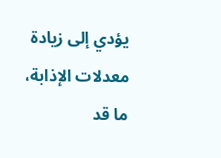يؤدي إلى زيادة معدلات الإذابة، ما قد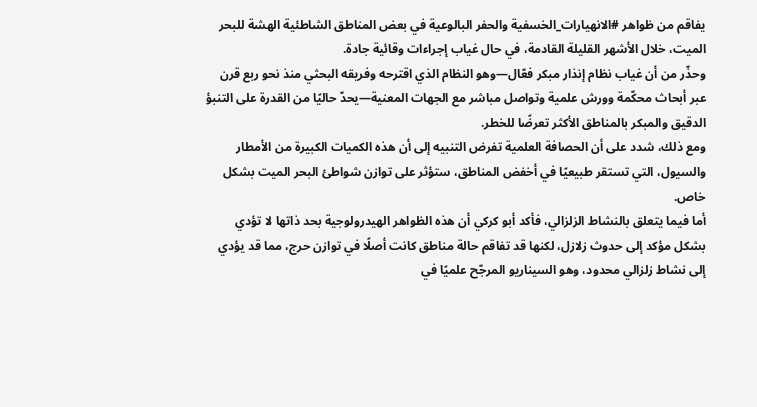يفاقم من ظواهر #الانهيارات_الخسفية والحفر البالوعية في بعض المناطق الشاطئية الهشة للبحر الميت، خلال الأشهر القليلة القادمة، في حال غياب إجراءات وقائية جادة.
وحذّر من أن غياب نظام إنذار مبكر فعّال—وهو النظام الذي اقترحه وفريقه البحثي منذ نحو ربع قرن عبر أبحاث محكّمة وورش علمية وتواصل مباشر مع الجهات المعنية—يحدّ حاليًا من القدرة على التنبؤ الدقيق والمبكر بالمناطق الأكثر تعرضًا للخطر.
ومع ذلك، شدد على أن الحصافة العلمية تفرض التنبيه إلى أن هذه الكميات الكبيرة من الأمطار والسيول، التي تستقر طبيعيًا في أخفض المناطق، ستؤثر على توازن شواطئ البحر الميت بشكل خاص.
أما فيما يتعلق بالنشاط الزلزالي، فأكد أبو كركي أن هذه الظواهر الهيدرولوجية بحد ذاتها لا تؤدي بشكل مؤكد إلى حدوث زلازل، لكنها قد تفاقم حالة مناطق كانت أصلًا في توازن حرج، مما قد يؤدي إلى نشاط زلزالي محدود، وهو السيناريو المرجّح علميًا في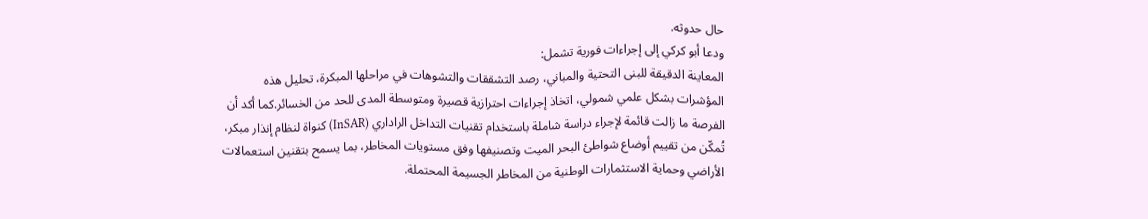حال حدوثه.
ودعا أبو كركي إلى إجراءات فورية تشمل:
المعاينة الدقيقة للبنى التحتية والمباني، رصد التشققات والتشوهات في مراحلها المبكرة، تحليل هذه المؤشرات بشكل علمي شمولي، اتخاذ إجراءات احترازية قصيرة ومتوسطة المدى للحد من الخسائر.كما أكد أن الفرصة ما زالت قائمة لإجراء دراسة شاملة باستخدام تقنيات التداخل الراداري (InSAR) كنواة لنظام إنذار مبكر، تُمكّن من تقييم أوضاع شواطئ البحر الميت وتصنيفها وفق مستويات المخاطر، بما يسمح بتقنين استعمالات الأراضي وحماية الاستثمارات الوطنية من المخاطر الجسيمة المحتملة.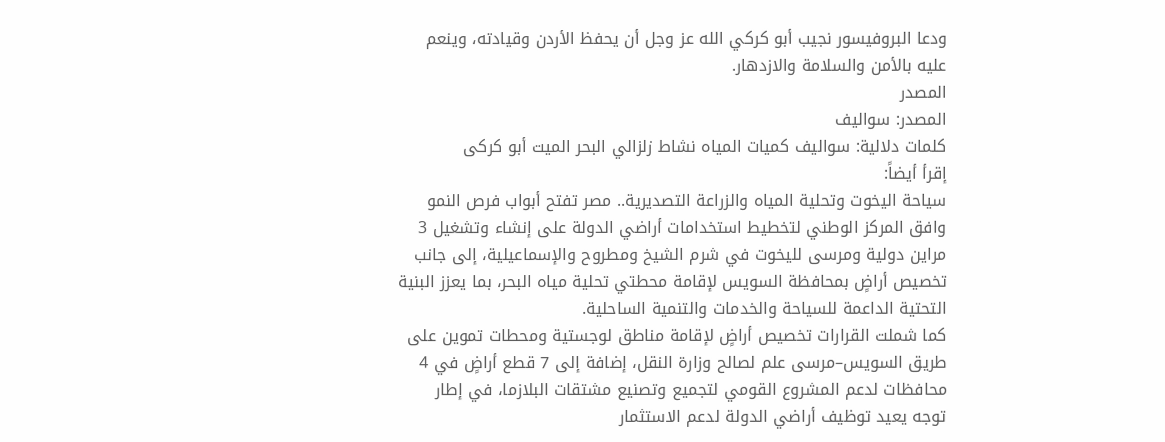ودعا البروفيسور نجيب أبو كركي الله عز وجل أن يحفظ الأردن وقيادته، وينعم عليه بالأمن والسلامة والازدهار.
المصدر
المصدر: سواليف
كلمات دلالية: سواليف كميات المياه نشاط زلزالي البحر المیت أبو کرکی
إقرأ أيضاً:
سياحة اليخوت وتحلية المياه والزراعة التصديرية.. مصر تفتح أبواب فرص النمو
وافق المركز الوطني لتخطيط استخدامات أراضي الدولة على إنشاء وتشغيل 3 مراين دولية ومرسى لليخوت في شرم الشيخ ومطروح والإسماعيلية، إلى جانب تخصيص أراضٍ بمحافظة السويس لإقامة محطتي تحلية مياه البحر، بما يعزز البنية التحتية الداعمة للسياحة والخدمات والتنمية الساحلية.
كما شملت القرارات تخصيص أراضٍ لإقامة مناطق لوجستية ومحطات تموين على طريق السويس–مرسى علم لصالح وزارة النقل، إضافة إلى 7 قطع أراضٍ في 4 محافظات لدعم المشروع القومي لتجميع وتصنيع مشتقات البلازما، في إطار توجه يعيد توظيف أراضي الدولة لدعم الاستثمار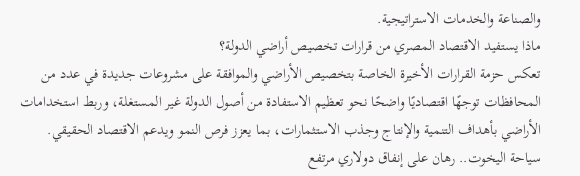والصناعة والخدمات الاستراتيجية.
ماذا يستفيد الاقتصاد المصري من قرارات تخصيص أراضي الدولة؟
تعكس حزمة القرارات الأخيرة الخاصة بتخصيص الأراضي والموافقة على مشروعات جديدة في عدد من المحافظات توجهًا اقتصاديًا واضحًا نحو تعظيم الاستفادة من أصول الدولة غير المستغلة، وربط استخدامات الأراضي بأهداف التنمية والإنتاج وجذب الاستثمارات، بما يعزز فرص النمو ويدعم الاقتصاد الحقيقي.
سياحة اليخوت.. رهان على إنفاق دولاري مرتفع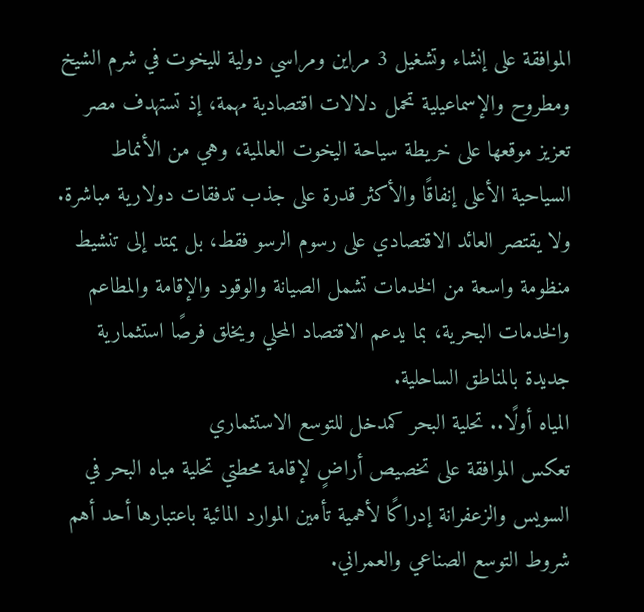الموافقة على إنشاء وتشغيل 3 مراين ومراسي دولية لليخوت في شرم الشيخ ومطروح والإسماعيلية تحمل دلالات اقتصادية مهمة، إذ تستهدف مصر تعزيز موقعها على خريطة سياحة اليخوت العالمية، وهي من الأنماط السياحية الأعلى إنفاقًا والأكثر قدرة على جذب تدفقات دولارية مباشرة.
ولا يقتصر العائد الاقتصادي على رسوم الرسو فقط، بل يمتد إلى تنشيط منظومة واسعة من الخدمات تشمل الصيانة والوقود والإقامة والمطاعم والخدمات البحرية، بما يدعم الاقتصاد المحلي ويخلق فرصًا استثمارية جديدة بالمناطق الساحلية.
المياه أولًا.. تحلية البحر كمدخل للتوسع الاستثماري
تعكس الموافقة على تخصيص أراضٍ لإقامة محطتي تحلية مياه البحر في السويس والزعفرانة إدراكًا لأهمية تأمين الموارد المائية باعتبارها أحد أهم شروط التوسع الصناعي والعمراني.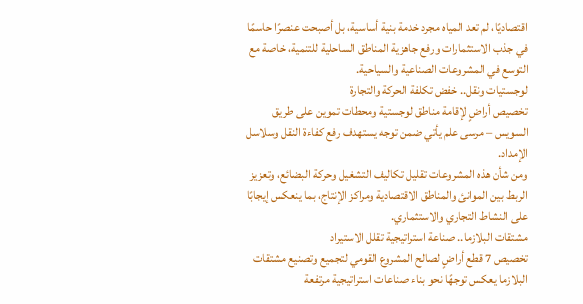اقتصاديًا، لم تعد المياه مجرد خدمة بنية أساسية، بل أصبحت عنصرًا حاسمًا في جذب الاستثمارات ورفع جاهزية المناطق الساحلية للتنمية، خاصة مع التوسع في المشروعات الصناعية والسياحية.
لوجستيات ونقل.. خفض تكلفة الحركة والتجارة
تخصيص أراضٍ لإقامة مناطق لوجستية ومحطات تموين على طريق السويس – مرسى علم يأتي ضمن توجه يستهدف رفع كفاءة النقل وسلاسل الإمداد.
ومن شأن هذه المشروعات تقليل تكاليف التشغيل وحركة البضائع، وتعزيز الربط بين الموانئ والمناطق الاقتصادية ومراكز الإنتاج، بما ينعكس إيجابًا على النشاط التجاري والاستثماري.
مشتقات البلازما.. صناعة استراتيجية تقلل الاستيراد
تخصيص 7 قطع أراضٍ لصالح المشروع القومي لتجميع وتصنيع مشتقات البلازما يعكس توجهًا نحو بناء صناعات استراتيجية مرتفعة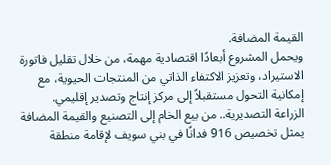القيمة المضافة.
ويحمل المشروع أبعادًا اقتصادية مهمة، من خلال تقليل فاتورة الاستيراد، وتعزيز الاكتفاء الذاتي من المنتجات الحيوية، مع إمكانية التحول مستقبلاً إلى مركز إنتاج وتصدير إقليمي.
الزراعة التصديرية.. من بيع الخام إلى التصنيع والقيمة المضافة
يمثل تخصيص 916 فدانًا في بني سويف لإقامة منطقة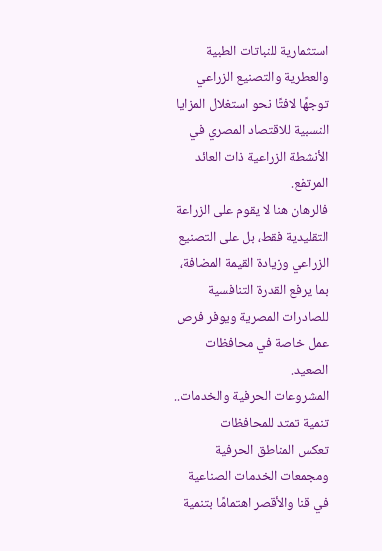استثمارية للنباتات الطبية والعطرية والتصنيع الزراعي توجهًا لافتًا نحو استغلال المزايا النسبية للاقتصاد المصري في الأنشطة الزراعية ذات العائد المرتفع.
فالرهان هنا لا يقوم على الزراعة التقليدية فقط، بل على التصنيع الزراعي وزيادة القيمة المضافة، بما يرفع القدرة التنافسية للصادرات المصرية ويوفر فرص عمل خاصة في محافظات الصعيد.
المشروعات الحرفية والخدمات.. تنمية تمتد للمحافظات
تعكس المناطق الحرفية ومجمعات الخدمات الصناعية في قنا والأقصر اهتمامًا بتنمية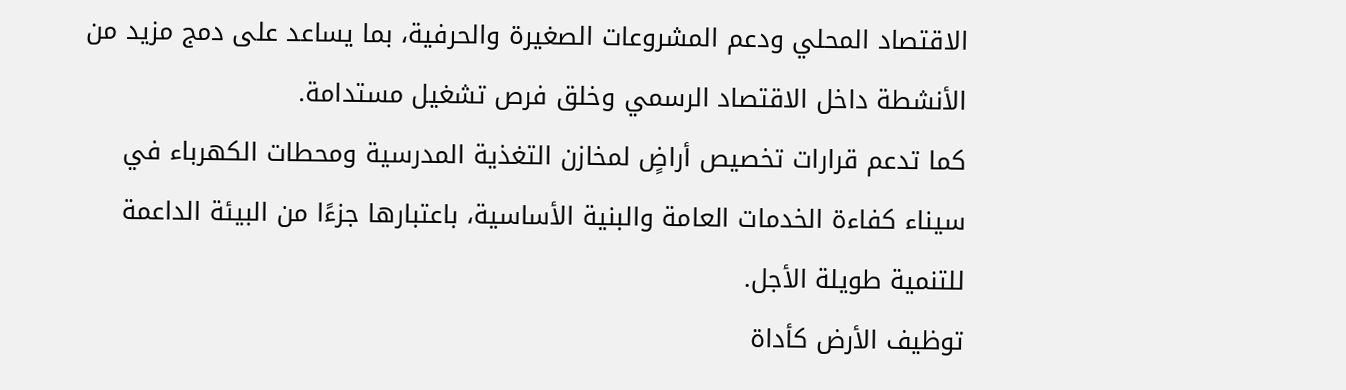الاقتصاد المحلي ودعم المشروعات الصغيرة والحرفية، بما يساعد على دمج مزيد من الأنشطة داخل الاقتصاد الرسمي وخلق فرص تشغيل مستدامة.
كما تدعم قرارات تخصيص أراضٍ لمخازن التغذية المدرسية ومحطات الكهرباء في سيناء كفاءة الخدمات العامة والبنية الأساسية، باعتبارها جزءًا من البيئة الداعمة للتنمية طويلة الأجل.
توظيف الأرض كأداة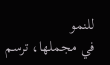للنمو
في مجملها، ترسم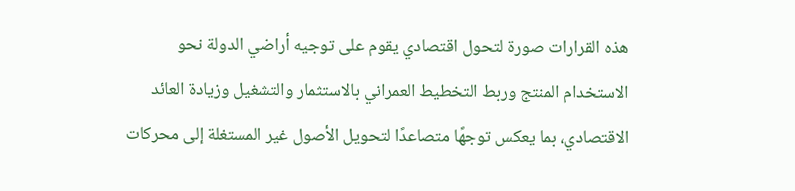هذه القرارات صورة لتحول اقتصادي يقوم على توجيه أراضي الدولة نحو الاستخدام المنتج وربط التخطيط العمراني بالاستثمار والتشغيل وزيادة العائد الاقتصادي، بما يعكس توجهًا متصاعدًا لتحويل الأصول غير المستغلة إلى محركات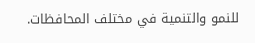للنمو والتنمية في مختلف المحافظات.